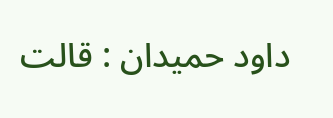داود حميدان : قالت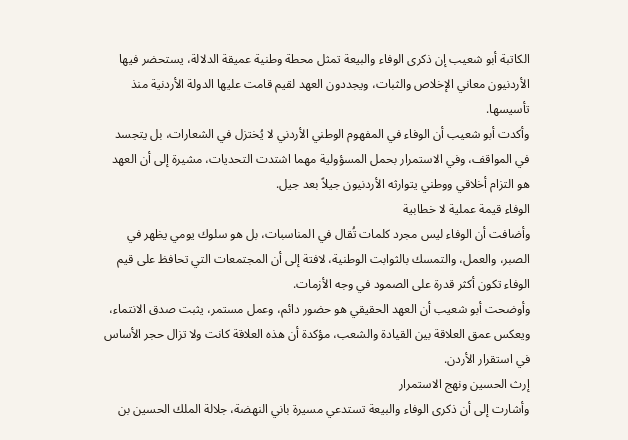الكاتبة أبو شعيب إن ذكرى الوفاء والبيعة تمثل محطة وطنية عميقة الدلالة، يستحضر فيها الأردنيون معاني الإخلاص والثبات، ويجددون العهد لقيم قامت عليها الدولة الأردنية منذ تأسيسها.
وأكدت أبو شعيب أن الوفاء في المفهوم الوطني الأردني لا يُختزل في الشعارات، بل يتجسد في المواقف، وفي الاستمرار بحمل المسؤولية مهما اشتدت التحديات، مشيرة إلى أن العهد هو التزام أخلاقي ووطني يتوارثه الأردنيون جيلاً بعد جيل.
الوفاء قيمة عملية لا خطابية
وأضافت أن الوفاء ليس مجرد كلمات تُقال في المناسبات، بل هو سلوك يومي يظهر في الصبر، والعمل، والتمسك بالثوابت الوطنية، لافتة إلى أن المجتمعات التي تحافظ على قيم الوفاء تكون أكثر قدرة على الصمود في وجه الأزمات.
وأوضحت أبو شعيب أن العهد الحقيقي هو حضور دائم، وعمل مستمر، يثبت صدق الانتماء، ويعكس عمق العلاقة بين القيادة والشعب، مؤكدة أن هذه العلاقة كانت ولا تزال حجر الأساس في استقرار الأردن.
إرث الحسين ونهج الاستمرار
وأشارت إلى أن ذكرى الوفاء والبيعة تستدعي مسيرة باني النهضة، جلالة الملك الحسين بن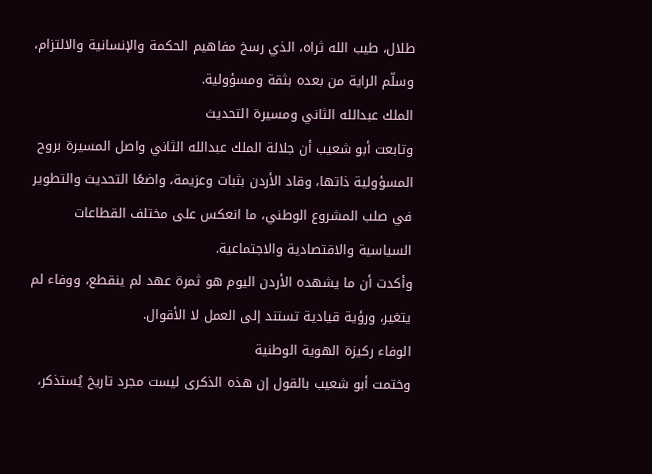طلال، طيب الله ثراه، الذي رسخ مفاهيم الحكمة والإنسانية والالتزام، وسلّم الراية من بعده بثقة ومسؤولية.
الملك عبدالله الثاني ومسيرة التحديث
وتابعت أبو شعيب أن جلالة الملك عبدالله الثاني واصل المسيرة بروح المسؤولية ذاتها، وقاد الأردن بثبات وعزيمة، واضعًا التحديث والتطوير في صلب المشروع الوطني، ما انعكس على مختلف القطاعات السياسية والاقتصادية والاجتماعية.
وأكدت أن ما يشهده الأردن اليوم هو ثمرة عهد لم ينقطع، ووفاء لم يتغير، ورؤية قيادية تستند إلى العمل لا الأقوال.
الوفاء ركيزة الهوية الوطنية
وختمت أبو شعيب بالقول إن هذه الذكرى ليست مجرد تاريخ يُستذكر،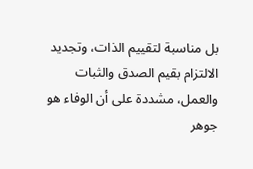بل مناسبة لتقييم الذات، وتجديد الالتزام بقيم الصدق والثبات والعمل، مشددة على أن الوفاء هو جوهر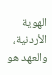الهوية الأردنية، والعهد هو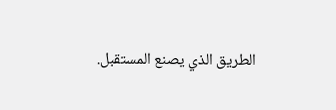الطريق الذي يصنع المستقبل.